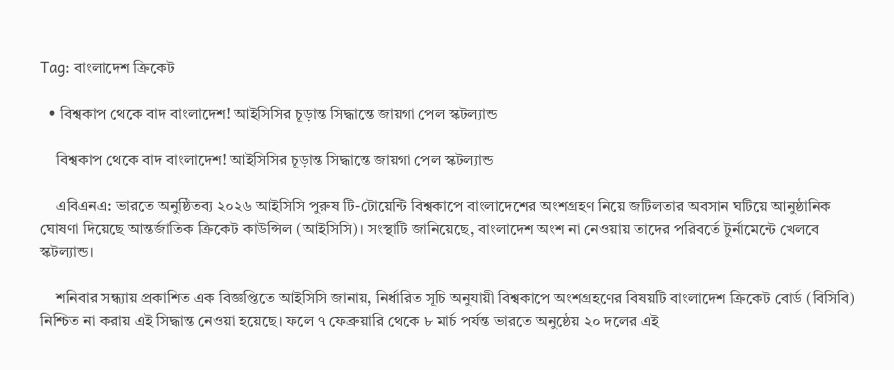Tag: বাংলাদেশ ক্রিকেট

  • বিশ্বকাপ থেকে বাদ বাংলাদেশ! আইসিসির চূড়ান্ত সিদ্ধান্তে জায়গা পেল স্কটল্যান্ড

    বিশ্বকাপ থেকে বাদ বাংলাদেশ! আইসিসির চূড়ান্ত সিদ্ধান্তে জায়গা পেল স্কটল্যান্ড

    এবিএনএ: ভারতে অনুষ্ঠিতব্য ২০২৬ আইসিসি পুরুষ টি-টোয়েন্টি বিশ্বকাপে বাংলাদেশের অংশগ্রহণ নিয়ে জটিলতার অবসান ঘটিয়ে আনুষ্ঠানিক ঘোষণা দিয়েছে আন্তর্জাতিক ক্রিকেট কাউন্সিল (আইসিসি)। সংস্থাটি জানিয়েছে, বাংলাদেশ অংশ না নেওয়ায় তাদের পরিবর্তে টুর্নামেন্টে খেলবে স্কটল্যান্ড।

    শনিবার সন্ধ্যায় প্রকাশিত এক বিজ্ঞপ্তিতে আইসিসি জানায়, নির্ধারিত সূচি অনুযায়ী বিশ্বকাপে অংশগ্রহণের বিষয়টি বাংলাদেশ ক্রিকেট বোর্ড (বিসিবি) নিশ্চিত না করায় এই সিদ্ধান্ত নেওয়া হয়েছে। ফলে ৭ ফেব্রুয়ারি থেকে ৮ মার্চ পর্যন্ত ভারতে অনুষ্ঠেয় ২০ দলের এই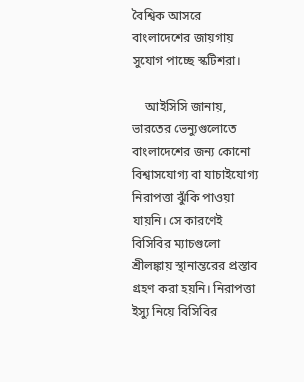বৈশ্বিক আসরে বাংলাদেশের জায়গায় সুযোগ পাচ্ছে স্কটিশরা।

    আইসিসি জানায়, ভারতের ভেন্যুগুলোতে বাংলাদেশের জন্য কোনো বিশ্বাসযোগ্য বা যাচাইযোগ্য নিরাপত্তা ঝুঁকি পাওয়া যায়নি। সে কারণেই বিসিবির ম্যাচগুলো শ্রীলঙ্কায় স্থানান্তরের প্রস্তাব গ্রহণ করা হয়নি। নিরাপত্তা ইস্যু নিয়ে বিসিবির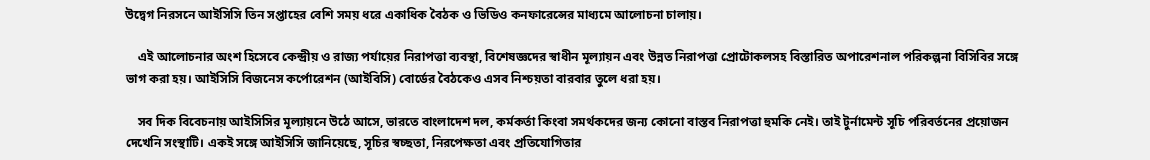উদ্বেগ নিরসনে আইসিসি তিন সপ্তাহের বেশি সময় ধরে একাধিক বৈঠক ও ভিডিও কনফারেন্সের মাধ্যমে আলোচনা চালায়।

    এই আলোচনার অংশ হিসেবে কেন্দ্রীয় ও রাজ্য পর্যায়ের নিরাপত্তা ব্যবস্থা, বিশেষজ্ঞদের স্বাধীন মূল্যায়ন এবং উন্নত নিরাপত্তা প্রোটোকলসহ বিস্তারিত অপারেশনাল পরিকল্পনা বিসিবির সঙ্গে ভাগ করা হয়। আইসিসি বিজনেস কর্পোরেশন (আইবিসি) বোর্ডের বৈঠকেও এসব নিশ্চয়তা বারবার তুলে ধরা হয়।

    সব দিক বিবেচনায় আইসিসির মূল্যায়নে উঠে আসে, ভারতে বাংলাদেশ দল, কর্মকর্তা কিংবা সমর্থকদের জন্য কোনো বাস্তব নিরাপত্তা হুমকি নেই। তাই টুর্নামেন্ট সূচি পরিবর্তনের প্রয়োজন দেখেনি সংস্থাটি। একই সঙ্গে আইসিসি জানিয়েছে, সূচির স্বচ্ছতা, নিরপেক্ষতা এবং প্রতিযোগিতার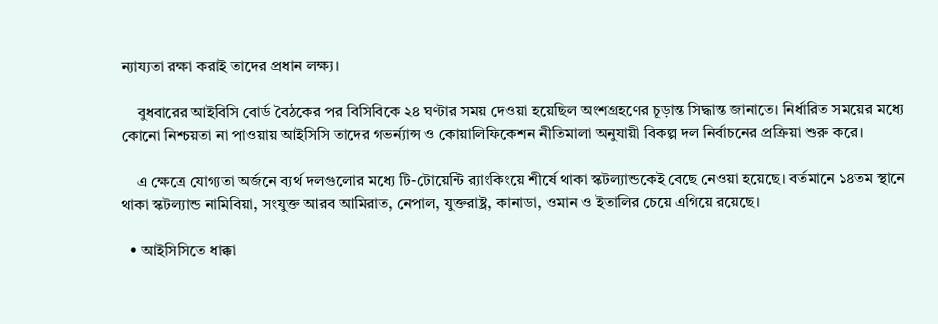ন্যায্যতা রক্ষা করাই তাদের প্রধান লক্ষ্য।

    বুধবারের আইবিসি বোর্ড বৈঠকের পর বিসিবিকে ২৪ ঘণ্টার সময় দেওয়া হয়েছিল অংশগ্রহণের চূড়ান্ত সিদ্ধান্ত জানাতে। নির্ধারিত সময়ের মধ্যে কোনো নিশ্চয়তা না পাওয়ায় আইসিসি তাদের গভর্ন্যান্স ও কোয়ালিফিকেশন নীতিমালা অনুযায়ী বিকল্প দল নির্বাচনের প্রক্রিয়া শুরু করে।

    এ ক্ষেত্রে যোগ্যতা অর্জনে ব্যর্থ দলগুলোর মধ্যে টি-টোয়েন্টি র‍্যাংকিংয়ে শীর্ষে থাকা স্কটল্যান্ডকেই বেছে নেওয়া হয়েছে। বর্তমানে ১৪তম স্থানে থাকা স্কটল্যান্ড নামিবিয়া, সংযুক্ত আরব আমিরাত, নেপাল, যুক্তরাষ্ট্র, কানাডা, ওমান ও ইতালির চেয়ে এগিয়ে রয়েছে।

  • আইসিসিতে ধাক্কা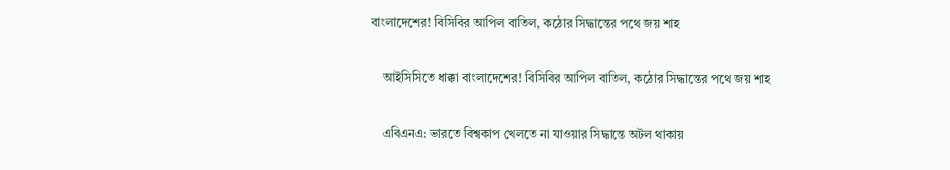বাংলাদেশের! বিসিবির আপিল বাতিল, কঠোর সিদ্ধান্তের পথে জয় শাহ

    আইসিসিতে ধাক্কা বাংলাদেশের! বিসিবির আপিল বাতিল, কঠোর সিদ্ধান্তের পথে জয় শাহ

    এবিএনএ: ভারতে বিশ্বকাপ খেলতে না যাওয়ার সিদ্ধান্তে অটল থাকায়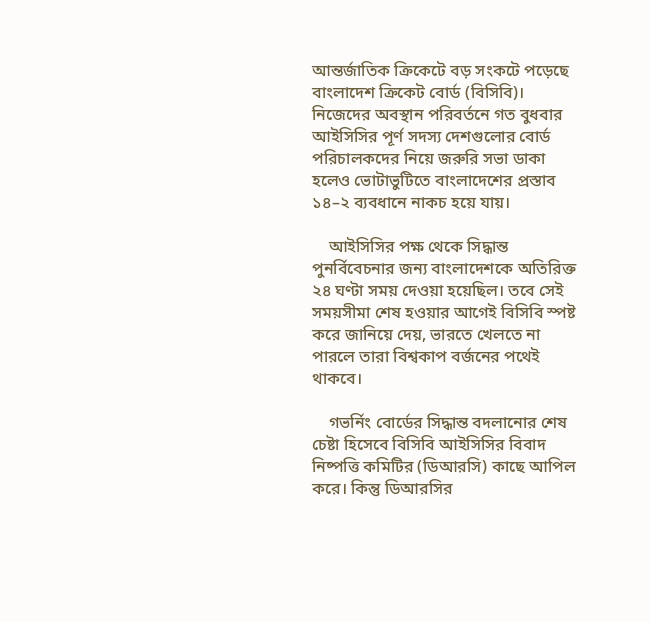আন্তর্জাতিক ক্রিকেটে বড় সংকটে পড়েছে বাংলাদেশ ক্রিকেট বোর্ড (বিসিবি)। নিজেদের অবস্থান পরিবর্তনে গত বুধবার আইসিসির পূর্ণ সদস্য দেশগুলোর বোর্ড পরিচালকদের নিয়ে জরুরি সভা ডাকা হলেও ভোটাভুটিতে বাংলাদেশের প্রস্তাব ১৪–২ ব্যবধানে নাকচ হয়ে যায়।

    আইসিসির পক্ষ থেকে সিদ্ধান্ত পুনর্বিবেচনার জন্য বাংলাদেশকে অতিরিক্ত ২৪ ঘণ্টা সময় দেওয়া হয়েছিল। তবে সেই সময়সীমা শেষ হওয়ার আগেই বিসিবি স্পষ্ট করে জানিয়ে দেয়, ভারতে খেলতে না পারলে তারা বিশ্বকাপ বর্জনের পথেই থাকবে।

    গভর্নিং বোর্ডের সিদ্ধান্ত বদলানোর শেষ চেষ্টা হিসেবে বিসিবি আইসিসির বিবাদ নিষ্পত্তি কমিটির (ডিআরসি) কাছে আপিল করে। কিন্তু ডিআরসির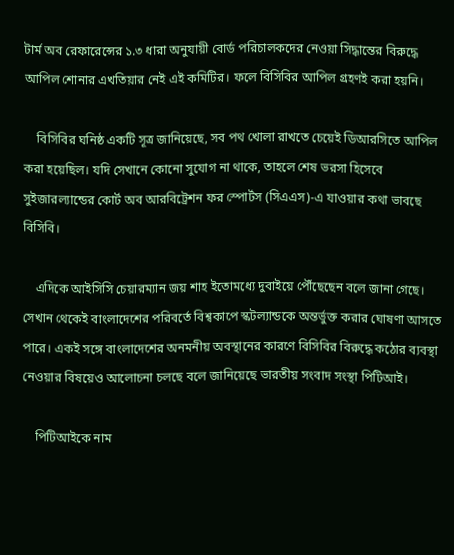টার্ম অব রেফারেন্সের ১.৩ ধারা অনুযায়ী বোর্ড পরিচালকদের নেওয়া সিদ্ধান্তের বিরুদ্ধে আপিল শোনার এখতিয়ার নেই এই কমিটির। ফলে বিসিবির আপিল গ্রহণই করা হয়নি।

    বিসিবির ঘনিষ্ঠ একটি সূত্র জানিয়েছে, সব পথ খোলা রাখতে চেয়েই ডিআরসিতে আপিল করা হয়েছিল। যদি সেখানে কোনো সুযোগ না থাকে, তাহলে শেষ ভরসা হিসেবে সুইজারল্যান্ডের কোর্ট অব আরবিট্রেশন ফর স্পোর্টস (সিএএস)-এ যাওয়ার কথা ভাবছে বিসিবি।

    এদিকে আইসিসি চেয়ারম্যান জয় শাহ ইতোমধ্যে দুবাইয়ে পৌঁছেছেন বলে জানা গেছে। সেখান থেকেই বাংলাদেশের পরিবর্তে বিশ্বকাপে স্কটল্যান্ডকে অন্তর্ভুক্ত করার ঘোষণা আসতে পারে। একই সঙ্গে বাংলাদেশের অনমনীয় অবস্থানের কারণে বিসিবির বিরুদ্ধে কঠোর ব্যবস্থা নেওয়ার বিষয়েও আলোচনা চলছে বলে জানিয়েছে ভারতীয় সংবাদ সংস্থা পিটিআই।

    পিটিআইকে নাম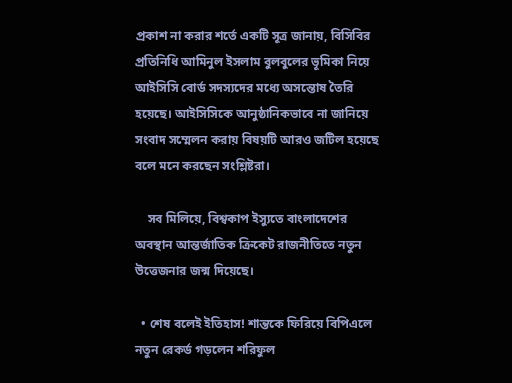প্রকাশ না করার শর্তে একটি সূত্র জানায়, বিসিবির প্রতিনিধি আমিনুল ইসলাম বুলবুলের ভূমিকা নিয়ে আইসিসি বোর্ড সদস্যদের মধ্যে অসন্তোষ তৈরি হয়েছে। আইসিসিকে আনুষ্ঠানিকভাবে না জানিয়ে সংবাদ সম্মেলন করায় বিষয়টি আরও জটিল হয়েছে বলে মনে করছেন সংশ্লিষ্টরা।

    সব মিলিয়ে, বিশ্বকাপ ইস্যুতে বাংলাদেশের অবস্থান আন্তর্জাতিক ক্রিকেট রাজনীতিতে নতুন উত্তেজনার জন্ম দিয়েছে।

  • শেষ বলেই ইতিহাস! শান্তকে ফিরিয়ে বিপিএলে নতুন রেকর্ড গড়লেন শরিফুল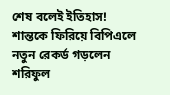শেষ বলেই ইতিহাস! শান্তকে ফিরিয়ে বিপিএলে নতুন রেকর্ড গড়লেন শরিফুল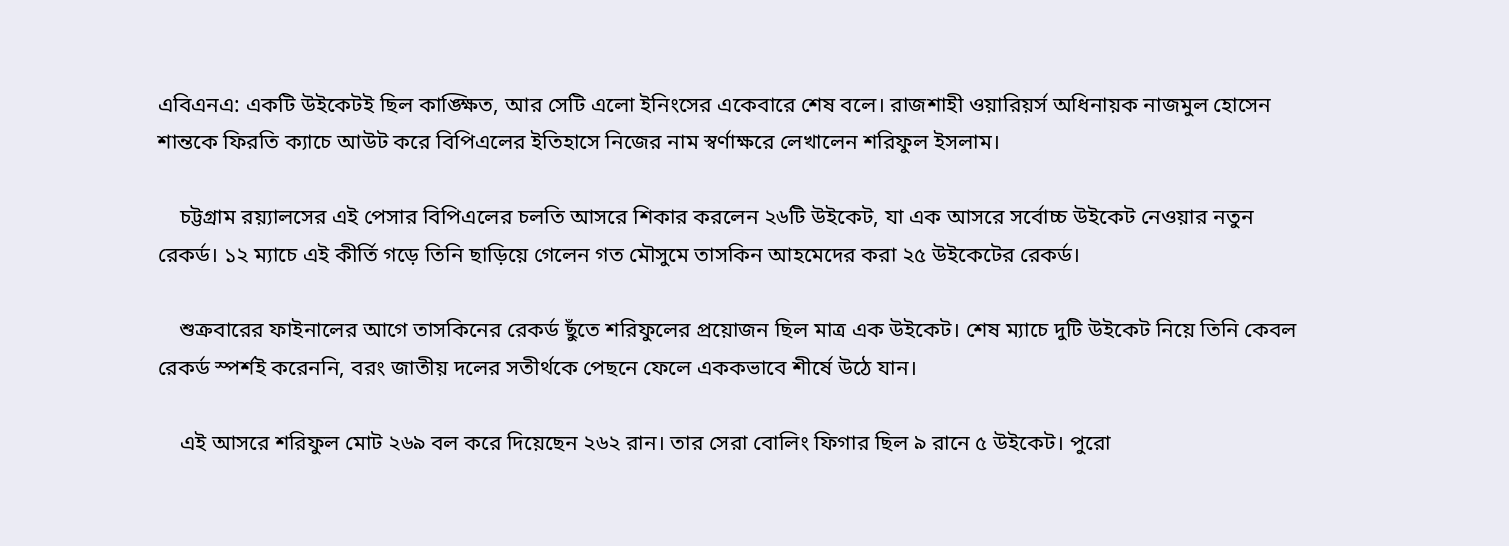এবিএনএ: একটি উইকেটই ছিল কাঙ্ক্ষিত, আর সেটি এলো ইনিংসের একেবারে শেষ বলে। রাজশাহী ওয়ারিয়র্স অধিনায়ক নাজমুল হোসেন শান্তকে ফিরতি ক্যাচে আউট করে বিপিএলের ইতিহাসে নিজের নাম স্বর্ণাক্ষরে লেখালেন শরিফুল ইসলাম।

    চট্টগ্রাম রয়্যালসের এই পেসার বিপিএলের চলতি আসরে শিকার করলেন ২৬টি উইকেট, যা এক আসরে সর্বোচ্চ উইকেট নেওয়ার নতুন রেকর্ড। ১২ ম্যাচে এই কীর্তি গড়ে তিনি ছাড়িয়ে গেলেন গত মৌসুমে তাসকিন আহমেদের করা ২৫ উইকেটের রেকর্ড।

    শুক্রবারের ফাইনালের আগে তাসকিনের রেকর্ড ছুঁতে শরিফুলের প্রয়োজন ছিল মাত্র এক উইকেট। শেষ ম্যাচে দুটি উইকেট নিয়ে তিনি কেবল রেকর্ড স্পর্শই করেননি, বরং জাতীয় দলের সতীর্থকে পেছনে ফেলে এককভাবে শীর্ষে উঠে যান।

    এই আসরে শরিফুল মোট ২৬৯ বল করে দিয়েছেন ২৬২ রান। তার সেরা বোলিং ফিগার ছিল ৯ রানে ৫ উইকেট। পুরো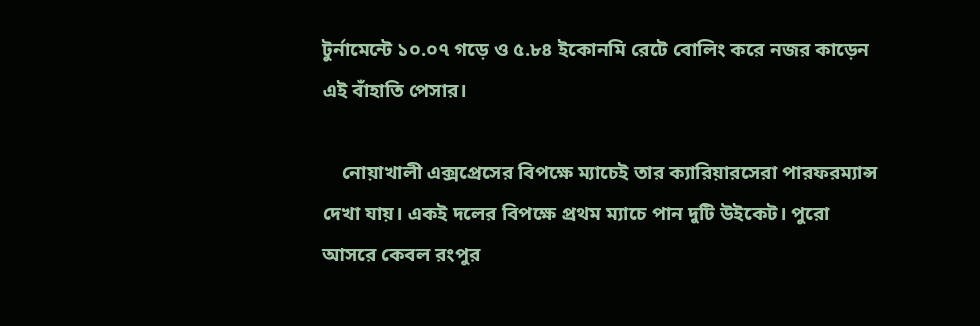টুর্নামেন্টে ১০.০৭ গড়ে ও ৫.৮৪ ইকোনমি রেটে বোলিং করে নজর কাড়েন এই বাঁহাতি পেসার।

    নোয়াখালী এক্সপ্রেসের বিপক্ষে ম্যাচেই তার ক্যারিয়ারসেরা পারফরম্যান্স দেখা যায়। একই দলের বিপক্ষে প্রথম ম্যাচে পান দুটি উইকেট। পুরো আসরে কেবল রংপুর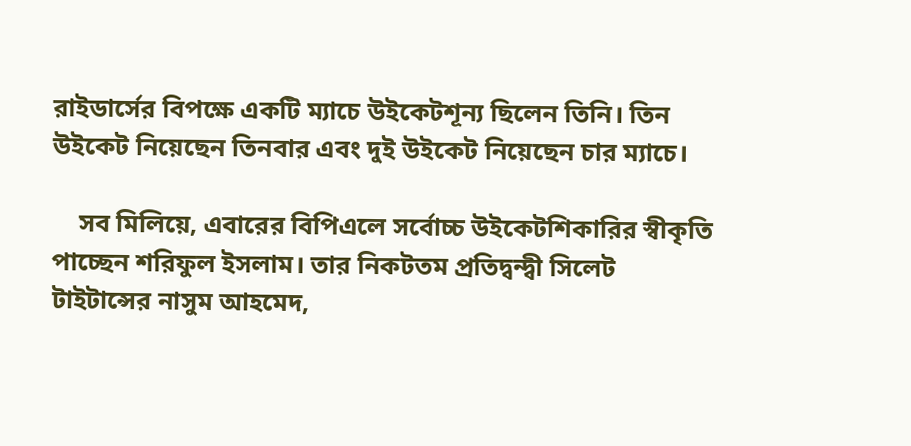রাইডার্সের বিপক্ষে একটি ম্যাচে উইকেটশূন্য ছিলেন তিনি। তিন উইকেট নিয়েছেন তিনবার এবং দুই উইকেট নিয়েছেন চার ম্যাচে।

    সব মিলিয়ে, এবারের বিপিএলে সর্বোচ্চ উইকেটশিকারির স্বীকৃতি পাচ্ছেন শরিফুল ইসলাম। তার নিকটতম প্রতিদ্বন্দ্বী সিলেট টাইটান্সের নাসুম আহমেদ,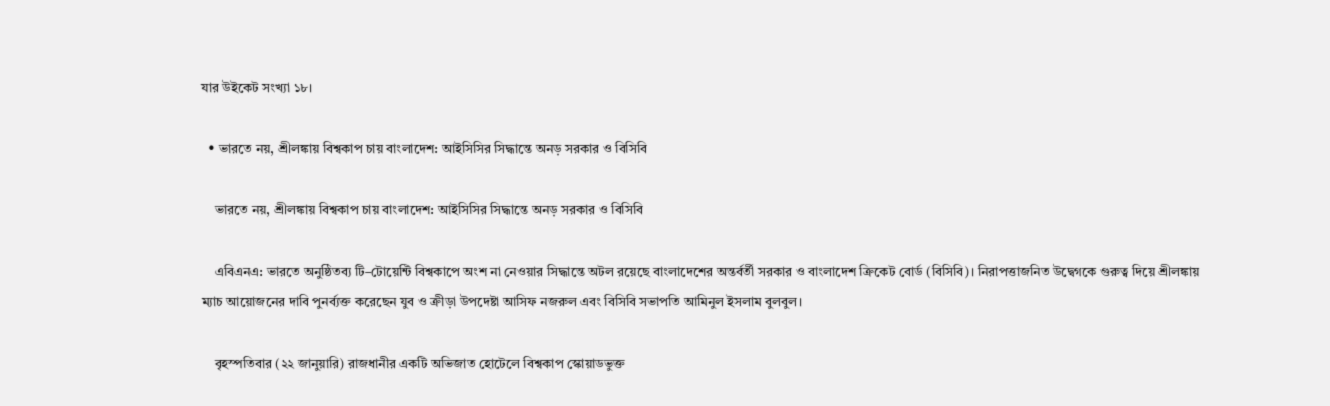যার উইকেট সংখ্যা ১৮।

  • ভারতে নয়, শ্রীলঙ্কায় বিশ্বকাপ চায় বাংলাদেশ: আইসিসির সিদ্ধান্তে অনড় সরকার ও বিসিবি

    ভারতে নয়, শ্রীলঙ্কায় বিশ্বকাপ চায় বাংলাদেশ: আইসিসির সিদ্ধান্তে অনড় সরকার ও বিসিবি

    এবিএনএ: ভারতে অনুষ্ঠিতব্য টি–টোয়েন্টি বিশ্বকাপে অংশ না নেওয়ার সিদ্ধান্তে অটল রয়েছে বাংলাদেশের অন্তর্বর্তী সরকার ও বাংলাদেশ ক্রিকেট বোর্ড (বিসিবি)। নিরাপত্তাজনিত উদ্বেগকে গুরুত্ব দিয়ে শ্রীলঙ্কায় ম্যাচ আয়োজনের দাবি পুনর্ব্যক্ত করেছেন যুব ও ক্রীড়া উপদেষ্টা আসিফ নজরুল এবং বিসিবি সভাপতি আমিনুল ইসলাম বুলবুল।

    বৃহস্পতিবার (২২ জানুয়ারি) রাজধানীর একটি অভিজাত হোটেলে বিশ্বকাপ স্কোয়াডভুক্ত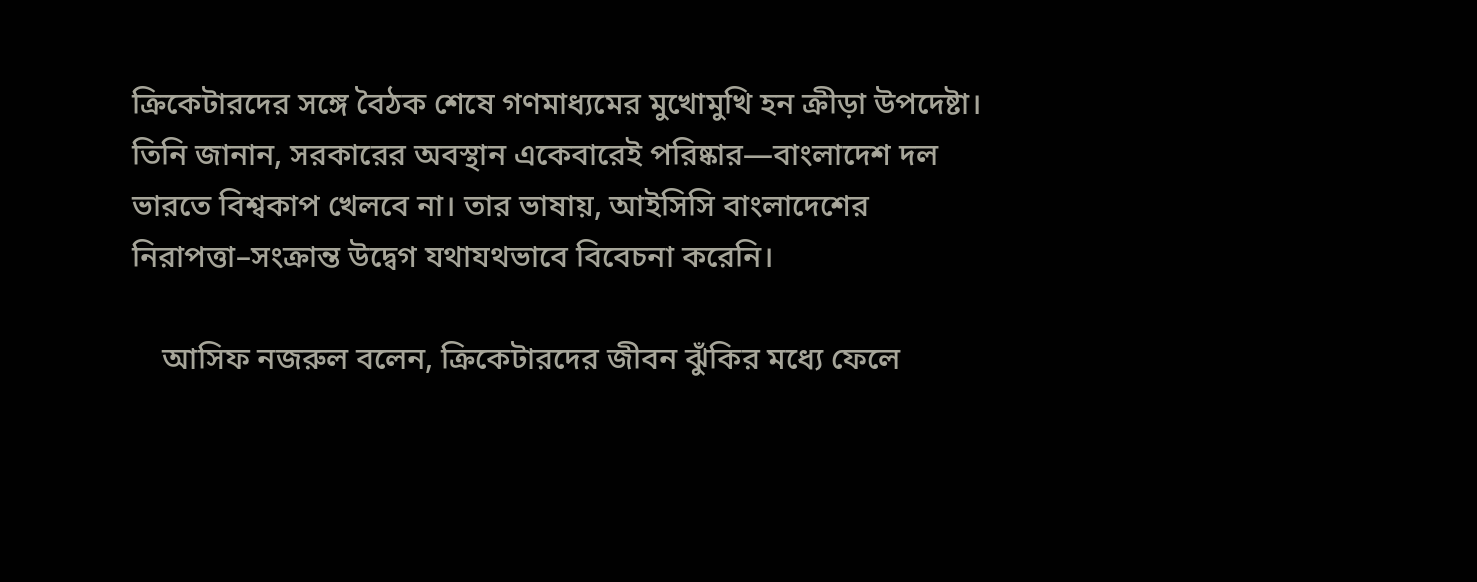ক্রিকেটারদের সঙ্গে বৈঠক শেষে গণমাধ্যমের মুখোমুখি হন ক্রীড়া উপদেষ্টা। তিনি জানান, সরকারের অবস্থান একেবারেই পরিষ্কার—বাংলাদেশ দল ভারতে বিশ্বকাপ খেলবে না। তার ভাষায়, আইসিসি বাংলাদেশের নিরাপত্তা–সংক্রান্ত উদ্বেগ যথাযথভাবে বিবেচনা করেনি।

    আসিফ নজরুল বলেন, ক্রিকেটারদের জীবন ঝুঁকির মধ্যে ফেলে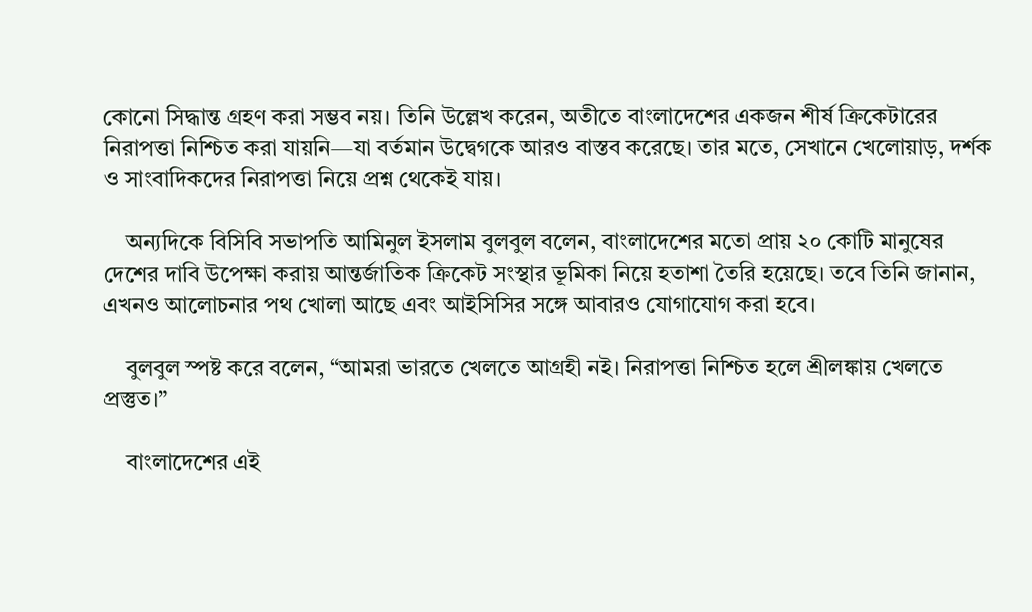কোনো সিদ্ধান্ত গ্রহণ করা সম্ভব নয়। তিনি উল্লেখ করেন, অতীতে বাংলাদেশের একজন শীর্ষ ক্রিকেটারের নিরাপত্তা নিশ্চিত করা যায়নি—যা বর্তমান উদ্বেগকে আরও বাস্তব করেছে। তার মতে, সেখানে খেলোয়াড়, দর্শক ও সাংবাদিকদের নিরাপত্তা নিয়ে প্রশ্ন থেকেই যায়।

    অন্যদিকে বিসিবি সভাপতি আমিনুল ইসলাম বুলবুল বলেন, বাংলাদেশের মতো প্রায় ২০ কোটি মানুষের দেশের দাবি উপেক্ষা করায় আন্তর্জাতিক ক্রিকেট সংস্থার ভূমিকা নিয়ে হতাশা তৈরি হয়েছে। তবে তিনি জানান, এখনও আলোচনার পথ খোলা আছে এবং আইসিসির সঙ্গে আবারও যোগাযোগ করা হবে।

    বুলবুল স্পষ্ট করে বলেন, “আমরা ভারতে খেলতে আগ্রহী নই। নিরাপত্তা নিশ্চিত হলে শ্রীলঙ্কায় খেলতে প্রস্তুত।”

    বাংলাদেশের এই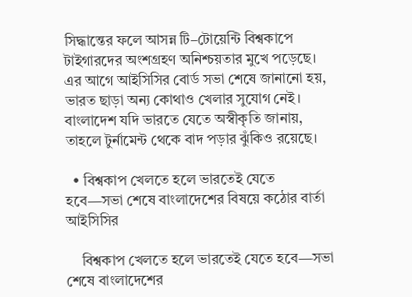সিদ্ধান্তের ফলে আসন্ন টি–টোয়েন্টি বিশ্বকাপে টাইগারদের অংশগ্রহণ অনিশ্চয়তার মুখে পড়েছে। এর আগে আইসিসির বোর্ড সভা শেষে জানানো হয়, ভারত ছাড়া অন্য কোথাও খেলার সুযোগ নেই। বাংলাদেশ যদি ভারতে যেতে অস্বীকৃতি জানায়, তাহলে টুর্নামেন্ট থেকে বাদ পড়ার ঝুঁকিও রয়েছে।

  • বিশ্বকাপ খেলতে হলে ভারতেই যেতে হবে—সভা শেষে বাংলাদেশের বিষয়ে কঠোর বার্তা আইসিসির

    বিশ্বকাপ খেলতে হলে ভারতেই যেতে হবে—সভা শেষে বাংলাদেশের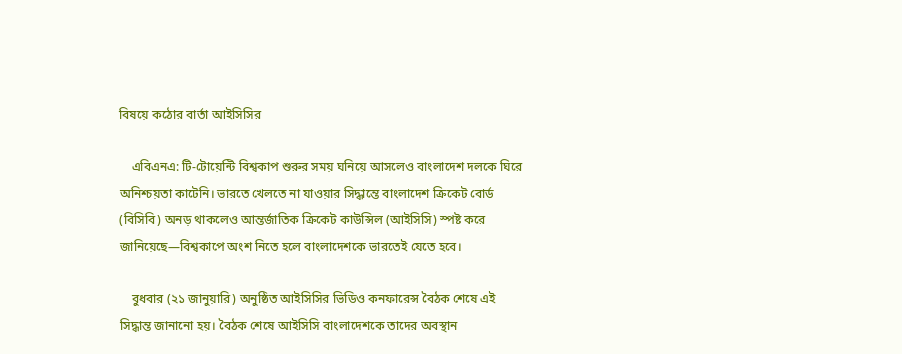বিষয়ে কঠোর বার্তা আইসিসির

    এবিএনএ: টি-টোয়েন্টি বিশ্বকাপ শুরুর সময় ঘনিয়ে আসলেও বাংলাদেশ দলকে ঘিরে অনিশ্চয়তা কাটেনি। ভারতে খেলতে না যাওয়ার সিদ্ধান্তে বাংলাদেশ ক্রিকেট বোর্ড (বিসিবি) অনড় থাকলেও আন্তর্জাতিক ক্রিকেট কাউন্সিল (আইসিসি) স্পষ্ট করে জানিয়েছে—বিশ্বকাপে অংশ নিতে হলে বাংলাদেশকে ভারতেই যেতে হবে।

    বুধবার (২১ জানুয়ারি) অনুষ্ঠিত আইসিসির ভিডিও কনফারেন্স বৈঠক শেষে এই সিদ্ধান্ত জানানো হয়। বৈঠক শেষে আইসিসি বাংলাদেশকে তাদের অবস্থান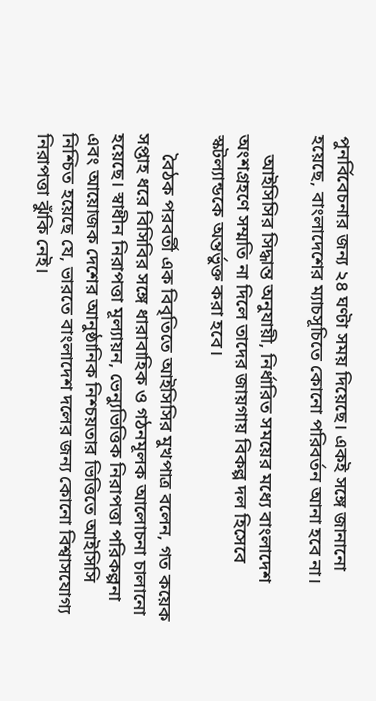পুনর্বিবেচনার জন্য ২৪ ঘণ্টা সময় দিয়েছে। একই সঙ্গে জানানো হয়েছে, বাংলাদেশের ম্যাচসূচিতে কোনো পরিবর্তন আনা হবে না।

    আইসিসির সিদ্ধান্ত অনুযায়ী, নির্ধারিত সময়ের মধ্যে বাংলাদেশ অংশগ্রহণে সম্মতি না দিলে তাদের জায়গায় বিকল্প দল হিসেবে স্কটল্যান্ডকে অন্তর্ভুক্ত করা হবে।

    বৈঠক পরবর্তী এক বিবৃতিতে আইসিসির মুখপাত্র বলেন, গত কয়েক সপ্তাহ ধরে বিসিবির সঙ্গে ধারাবাহিক ও গঠনমূলক আলোচনা চালানো হয়েছে। স্বাধীন নিরাপত্তা মূল্যায়ন, ভেন্যুভিত্তিক নিরাপত্তা পরিকল্পনা এবং আয়োজক দেশের আনুষ্ঠানিক নিশ্চয়তার ভিত্তিতে আইসিসি নিশ্চিত হয়েছে যে, ভারতে বাংলাদেশ দলের জন্য কোনো বিশ্বাসযোগ্য নিরাপত্তা ঝুঁকি নেই।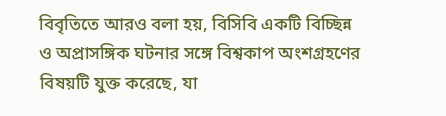বিবৃতিতে আরও বলা হয়, বিসিবি একটি বিচ্ছিন্ন ও অপ্রাসঙ্গিক ঘটনার সঙ্গে বিশ্বকাপ অংশগ্রহণের বিষয়টি যুক্ত করেছে, যা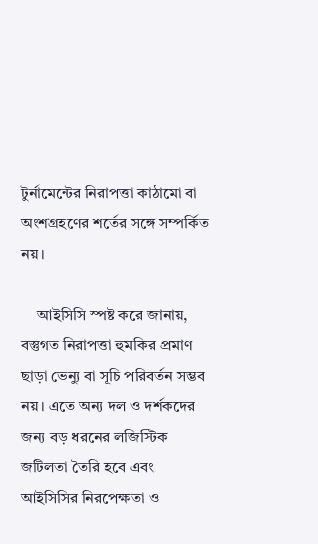টুর্নামেন্টের নিরাপত্তা কাঠামো বা অংশগ্রহণের শর্তের সঙ্গে সম্পর্কিত নয়।

    আইসিসি স্পষ্ট করে জানায়, বস্তুগত নিরাপত্তা হুমকির প্রমাণ ছাড়া ভেন্যু বা সূচি পরিবর্তন সম্ভব নয়। এতে অন্য দল ও দর্শকদের জন্য বড় ধরনের লজিস্টিক জটিলতা তৈরি হবে এবং আইসিসির নিরপেক্ষতা ও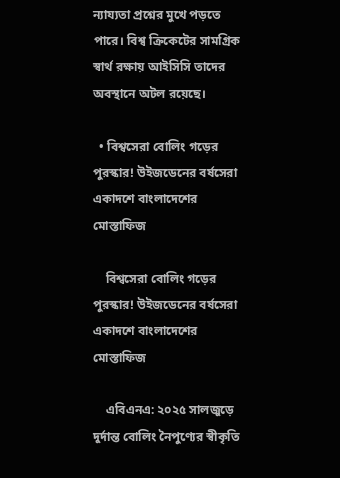ন্যায্যতা প্রশ্নের মুখে পড়তে পারে। বিশ্ব ক্রিকেটের সামগ্রিক স্বার্থ রক্ষায় আইসিসি তাদের অবস্থানে অটল রয়েছে।

  • বিশ্বসেরা বোলিং গড়ের পুরস্কার! উইজডেনের বর্ষসেরা একাদশে বাংলাদেশের মোস্তাফিজ

    বিশ্বসেরা বোলিং গড়ের পুরস্কার! উইজডেনের বর্ষসেরা একাদশে বাংলাদেশের মোস্তাফিজ

    এবিএনএ: ২০২৫ সালজুড়ে দুর্দান্ত বোলিং নৈপুণ্যের স্বীকৃতি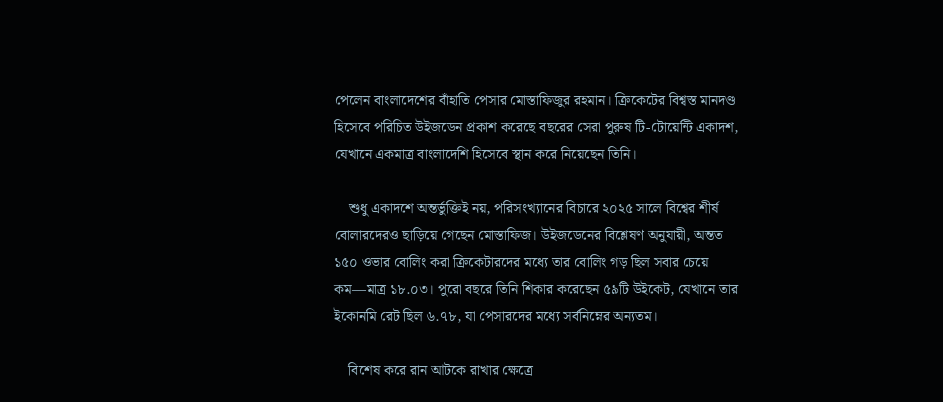পেলেন বাংলাদেশের বাঁহাতি পেসার মোস্তাফিজুর রহমান। ক্রিকেটের বিশ্বস্ত মানদণ্ড হিসেবে পরিচিত উইজডেন প্রকাশ করেছে বছরের সেরা পুরুষ টি-টোয়েন্টি একাদশ, যেখানে একমাত্র বাংলাদেশি হিসেবে স্থান করে নিয়েছেন তিনি।

    শুধু একাদশে অন্তর্ভুক্তিই নয়, পরিসংখ্যানের বিচারে ২০২৫ সালে বিশ্বের শীর্ষ বোলারদেরও ছাড়িয়ে গেছেন মোস্তাফিজ। উইজডেনের বিশ্লেষণ অনুযায়ী, অন্তত ১৫০ ওভার বোলিং করা ক্রিকেটারদের মধ্যে তার বোলিং গড় ছিল সবার চেয়ে কম—মাত্র ১৮.০৩। পুরো বছরে তিনি শিকার করেছেন ৫৯টি উইকেট, যেখানে তার ইকোনমি রেট ছিল ৬.৭৮, যা পেসারদের মধ্যে সর্বনিম্নের অন্যতম।

    বিশেষ করে রান আটকে রাখার ক্ষেত্রে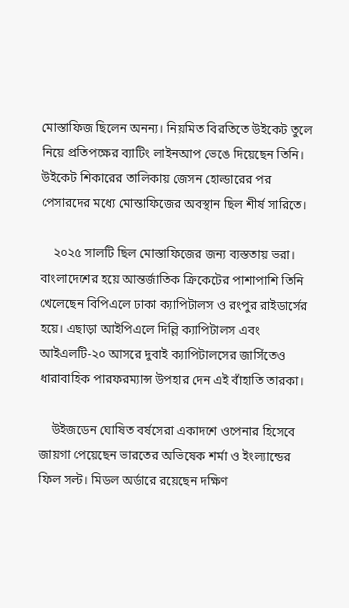মোস্তাফিজ ছিলেন অনন্য। নিয়মিত বিরতিতে উইকেট তুলে নিয়ে প্রতিপক্ষের ব্যাটিং লাইনআপ ভেঙে দিয়েছেন তিনি। উইকেট শিকারের তালিকায় জেসন হোল্ডারের পর পেসারদের মধ্যে মোস্তাফিজের অবস্থান ছিল শীর্ষ সারিতে।

    ২০২৫ সালটি ছিল মোস্তাফিজের জন্য ব্যস্ততায় ভরা। বাংলাদেশের হয়ে আন্তর্জাতিক ক্রিকেটের পাশাপাশি তিনি খেলেছেন বিপিএলে ঢাকা ক্যাপিটালস ও রংপুর রাইডার্সের হয়ে। এছাড়া আইপিএলে দিল্লি ক্যাপিটালস এবং আইএলটি-২০ আসরে দুবাই ক্যাপিটালসের জার্সিতেও ধারাবাহিক পারফরম্যান্স উপহার দেন এই বাঁহাতি তারকা।

    উইজডেন ঘোষিত বর্ষসেরা একাদশে ওপেনার হিসেবে জায়গা পেয়েছেন ভারতের অভিষেক শর্মা ও ইংল্যান্ডের ফিল সল্ট। মিডল অর্ডারে রয়েছেন দক্ষিণ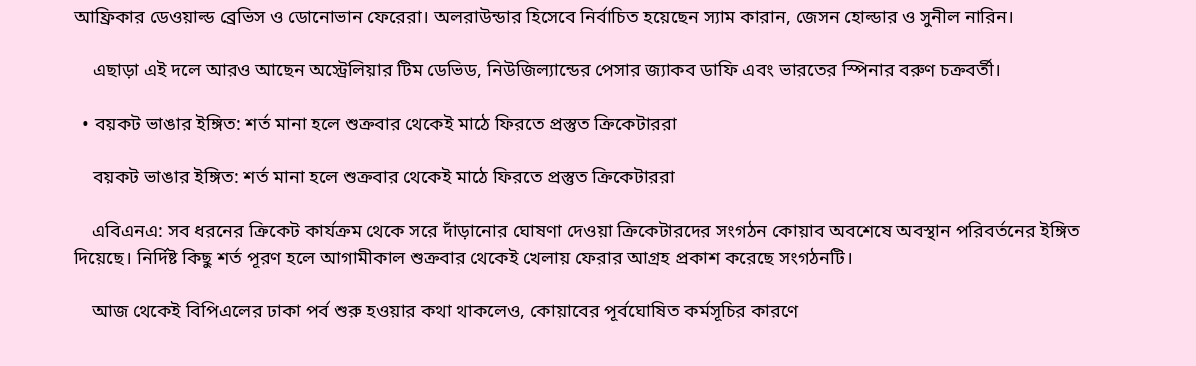আফ্রিকার ডেওয়াল্ড ব্রেভিস ও ডোনোভান ফেরেরা। অলরাউন্ডার হিসেবে নির্বাচিত হয়েছেন স্যাম কারান, জেসন হোল্ডার ও সুনীল নারিন।

    এছাড়া এই দলে আরও আছেন অস্ট্রেলিয়ার টিম ডেভিড, নিউজিল্যান্ডের পেসার জ্যাকব ডাফি এবং ভারতের স্পিনার বরুণ চক্রবর্তী।

  • বয়কট ভাঙার ইঙ্গিত: শর্ত মানা হলে শুক্রবার থেকেই মাঠে ফিরতে প্রস্তুত ক্রিকেটাররা

    বয়কট ভাঙার ইঙ্গিত: শর্ত মানা হলে শুক্রবার থেকেই মাঠে ফিরতে প্রস্তুত ক্রিকেটাররা

    এবিএনএ: সব ধরনের ক্রিকেট কার্যক্রম থেকে সরে দাঁড়ানোর ঘোষণা দেওয়া ক্রিকেটারদের সংগঠন কোয়াব অবশেষে অবস্থান পরিবর্তনের ইঙ্গিত দিয়েছে। নির্দিষ্ট কিছু শর্ত পূরণ হলে আগামীকাল শুক্রবার থেকেই খেলায় ফেরার আগ্রহ প্রকাশ করেছে সংগঠনটি।

    আজ থেকেই বিপিএলের ঢাকা পর্ব শুরু হওয়ার কথা থাকলেও, কোয়াবের পূর্বঘোষিত কর্মসূচির কারণে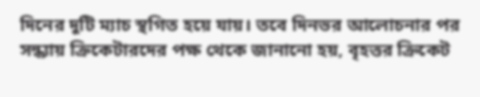দিনের দুটি ম্যাচ স্থগিত হয়ে যায়। তবে দিনভর আলোচনার পর সন্ধ্যায় ক্রিকেটারদের পক্ষ থেকে জানানো হয়, বৃহত্তর ক্রিকেট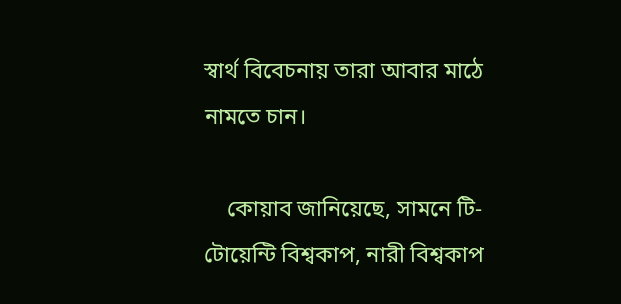স্বার্থ বিবেচনায় তারা আবার মাঠে নামতে চান।

    কোয়াব জানিয়েছে, সামনে টি-টোয়েন্টি বিশ্বকাপ, নারী বিশ্বকাপ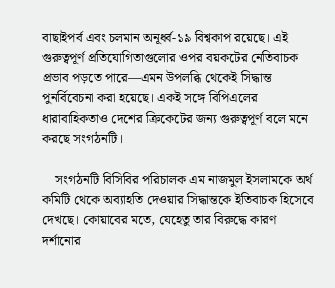বাছাইপর্ব এবং চলমান অনূর্ধ্ব-১৯ বিশ্বকাপ রয়েছে। এই গুরুত্বপূর্ণ প্রতিযোগিতাগুলোর ওপর বয়কটের নেতিবাচক প্রভাব পড়তে পারে—এমন উপলব্ধি থেকেই সিদ্ধান্ত পুনর্বিবেচনা করা হয়েছে। একই সঙ্গে বিপিএলের ধারাবাহিকতাও দেশের ক্রিকেটের জন্য গুরুত্বপূর্ণ বলে মনে করছে সংগঠনটি।

    সংগঠনটি বিসিবির পরিচালক এম নাজমুল ইসলামকে অর্থ কমিটি থেকে অব্যাহতি দেওয়ার সিদ্ধান্তকে ইতিবাচক হিসেবে দেখছে। কোয়াবের মতে, যেহেতু তার বিরুদ্ধে কারণ দর্শানোর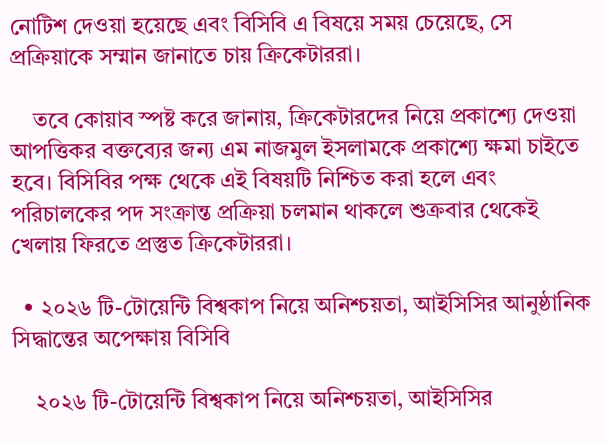নোটিশ দেওয়া হয়েছে এবং বিসিবি এ বিষয়ে সময় চেয়েছে, সে প্রক্রিয়াকে সম্মান জানাতে চায় ক্রিকেটাররা।

    তবে কোয়াব স্পষ্ট করে জানায়, ক্রিকেটারদের নিয়ে প্রকাশ্যে দেওয়া আপত্তিকর বক্তব্যের জন্য এম নাজমুল ইসলামকে প্রকাশ্যে ক্ষমা চাইতে হবে। বিসিবির পক্ষ থেকে এই বিষয়টি নিশ্চিত করা হলে এবং পরিচালকের পদ সংক্রান্ত প্রক্রিয়া চলমান থাকলে শুক্রবার থেকেই খেলায় ফিরতে প্রস্তুত ক্রিকেটাররা।

  • ২০২৬ টি-টোয়েন্টি বিশ্বকাপ নিয়ে অনিশ্চয়তা, আইসিসির আনুষ্ঠানিক সিদ্ধান্তের অপেক্ষায় বিসিবি

    ২০২৬ টি-টোয়েন্টি বিশ্বকাপ নিয়ে অনিশ্চয়তা, আইসিসির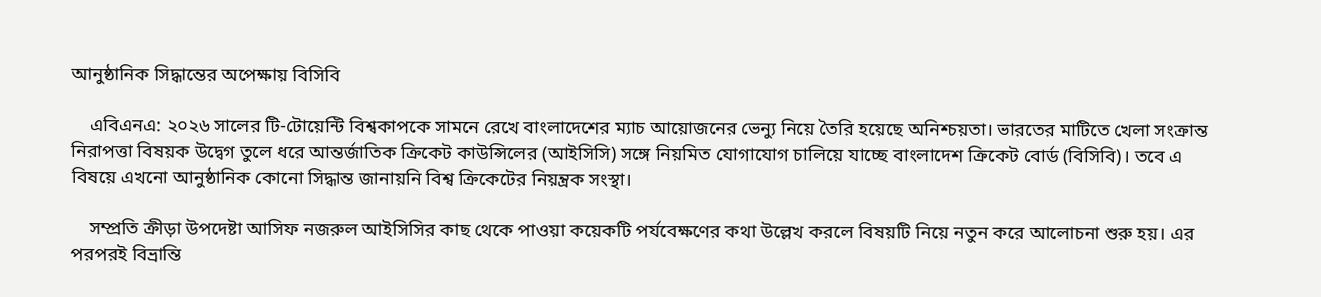আনুষ্ঠানিক সিদ্ধান্তের অপেক্ষায় বিসিবি

    এবিএনএ: ২০২৬ সালের টি-টোয়েন্টি বিশ্বকাপকে সামনে রেখে বাংলাদেশের ম্যাচ আয়োজনের ভেন্যু নিয়ে তৈরি হয়েছে অনিশ্চয়তা। ভারতের মাটিতে খেলা সংক্রান্ত নিরাপত্তা বিষয়ক উদ্বেগ তুলে ধরে আন্তর্জাতিক ক্রিকেট কাউন্সিলের (আইসিসি) সঙ্গে নিয়মিত যোগাযোগ চালিয়ে যাচ্ছে বাংলাদেশ ক্রিকেট বোর্ড (বিসিবি)। তবে এ বিষয়ে এখনো আনুষ্ঠানিক কোনো সিদ্ধান্ত জানায়নি বিশ্ব ক্রিকেটের নিয়ন্ত্রক সংস্থা।

    সম্প্রতি ক্রীড়া উপদেষ্টা আসিফ নজরুল আইসিসির কাছ থেকে পাওয়া কয়েকটি পর্যবেক্ষণের কথা উল্লেখ করলে বিষয়টি নিয়ে নতুন করে আলোচনা শুরু হয়। এর পরপরই বিভ্রান্তি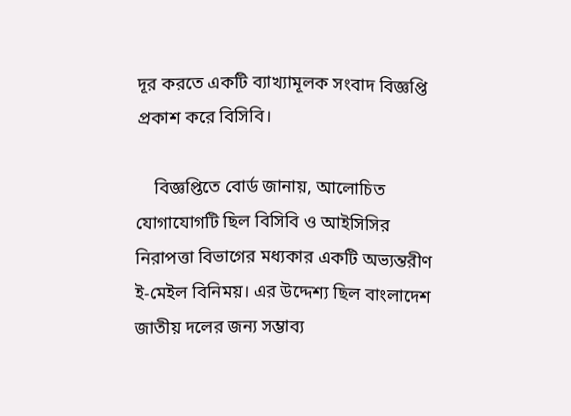দূর করতে একটি ব্যাখ্যামূলক সংবাদ বিজ্ঞপ্তি প্রকাশ করে বিসিবি।

    বিজ্ঞপ্তিতে বোর্ড জানায়, আলোচিত যোগাযোগটি ছিল বিসিবি ও আইসিসির নিরাপত্তা বিভাগের মধ্যকার একটি অভ্যন্তরীণ ই-মেইল বিনিময়। এর উদ্দেশ্য ছিল বাংলাদেশ জাতীয় দলের জন্য সম্ভাব্য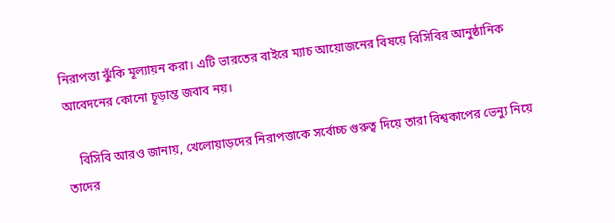নিরাপত্তা ঝুঁকি মূল্যায়ন করা। এটি ভারতের বাইরে ম্যাচ আয়োজনের বিষয়ে বিসিবির আনুষ্ঠানিক আবেদনের কোনো চূড়ান্ত জবাব নয়।

    বিসিবি আরও জানায়, খেলোয়াড়দের নিরাপত্তাকে সর্বোচ্চ গুরুত্ব দিয়ে তারা বিশ্বকাপের ভেন্যু নিয়ে তাদের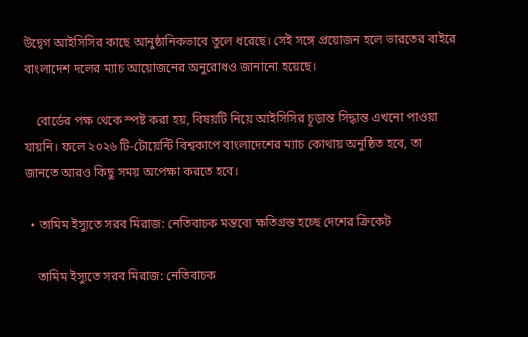উদ্বেগ আইসিসির কাছে আনুষ্ঠানিকভাবে তুলে ধরেছে। সেই সঙ্গে প্রয়োজন হলে ভারতের বাইরে বাংলাদেশ দলের ম্যাচ আয়োজনের অনুরোধও জানানো হয়েছে।

    বোর্ডের পক্ষ থেকে স্পষ্ট করা হয়, বিষয়টি নিয়ে আইসিসির চূড়ান্ত সিদ্ধান্ত এখনো পাওয়া যায়নি। ফলে ২০২৬ টি-টোয়েন্টি বিশ্বকাপে বাংলাদেশের ম্যাচ কোথায় অনুষ্ঠিত হবে, তা জানতে আরও কিছু সময় অপেক্ষা করতে হবে।

  • তামিম ইস্যুতে সরব মিরাজ: নেতিবাচক মন্তব্যে ক্ষতিগ্রস্ত হচ্ছে দেশের ক্রিকেট

    তামিম ইস্যুতে সরব মিরাজ: নেতিবাচক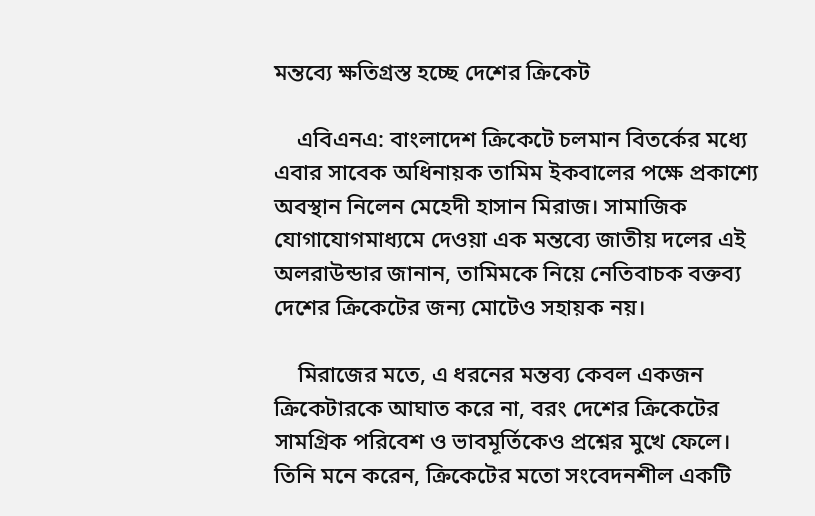মন্তব্যে ক্ষতিগ্রস্ত হচ্ছে দেশের ক্রিকেট

    এবিএনএ: বাংলাদেশ ক্রিকেটে চলমান বিতর্কের মধ্যে এবার সাবেক অধিনায়ক তামিম ইকবালের পক্ষে প্রকাশ্যে অবস্থান নিলেন মেহেদী হাসান মিরাজ। সামাজিক যোগাযোগমাধ্যমে দেওয়া এক মন্তব্যে জাতীয় দলের এই অলরাউন্ডার জানান, তামিমকে নিয়ে নেতিবাচক বক্তব্য দেশের ক্রিকেটের জন্য মোটেও সহায়ক নয়।

    মিরাজের মতে, এ ধরনের মন্তব্য কেবল একজন ক্রিকেটারকে আঘাত করে না, বরং দেশের ক্রিকেটের সামগ্রিক পরিবেশ ও ভাবমূর্তিকেও প্রশ্নের মুখে ফেলে। তিনি মনে করেন, ক্রিকেটের মতো সংবেদনশীল একটি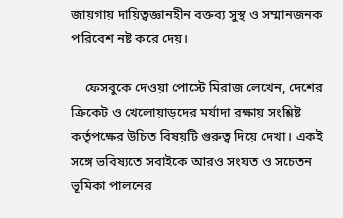জায়গায় দায়িত্বজ্ঞানহীন বক্তব্য সুস্থ ও সম্মানজনক পরিবেশ নষ্ট করে দেয়।

    ফেসবুকে দেওয়া পোস্টে মিরাজ লেখেন, দেশের ক্রিকেট ও খেলোয়াড়দের মর্যাদা রক্ষায় সংশ্লিষ্ট কর্তৃপক্ষের উচিত বিষয়টি গুরুত্ব দিয়ে দেখা। একই সঙ্গে ভবিষ্যতে সবাইকে আরও সংযত ও সচেতন ভূমিকা পালনের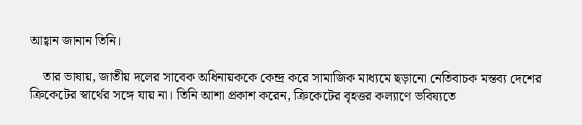আহ্বান জানান তিনি।

    তার ভাষায়, জাতীয় দলের সাবেক অধিনায়ককে কেন্দ্র করে সামাজিক মাধ্যমে ছড়ানো নেতিবাচক মন্তব্য দেশের ক্রিকেটের স্বার্থের সঙ্গে যায় না। তিনি আশা প্রকাশ করেন, ক্রিকেটের বৃহত্তর কল্যাণে ভবিষ্যতে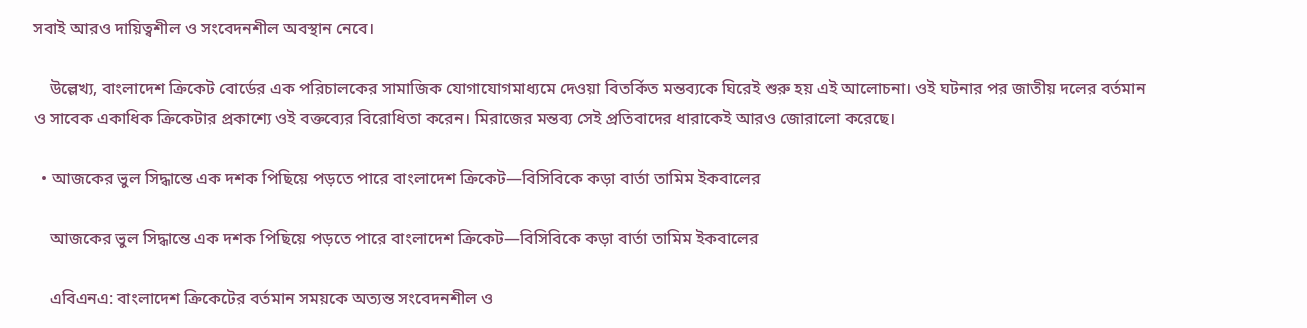সবাই আরও দায়িত্বশীল ও সংবেদনশীল অবস্থান নেবে।

    উল্লেখ্য, বাংলাদেশ ক্রিকেট বোর্ডের এক পরিচালকের সামাজিক যোগাযোগমাধ্যমে দেওয়া বিতর্কিত মন্তব্যকে ঘিরেই শুরু হয় এই আলোচনা। ওই ঘটনার পর জাতীয় দলের বর্তমান ও সাবেক একাধিক ক্রিকেটার প্রকাশ্যে ওই বক্তব্যের বিরোধিতা করেন। মিরাজের মন্তব্য সেই প্রতিবাদের ধারাকেই আরও জোরালো করেছে।

  • আজকের ভুল সিদ্ধান্তে এক দশক পিছিয়ে পড়তে পারে বাংলাদেশ ক্রিকেট—বিসিবিকে কড়া বার্তা তামিম ইকবালের

    আজকের ভুল সিদ্ধান্তে এক দশক পিছিয়ে পড়তে পারে বাংলাদেশ ক্রিকেট—বিসিবিকে কড়া বার্তা তামিম ইকবালের

    এবিএনএ: বাংলাদেশ ক্রিকেটের বর্তমান সময়কে অত্যন্ত সংবেদনশীল ও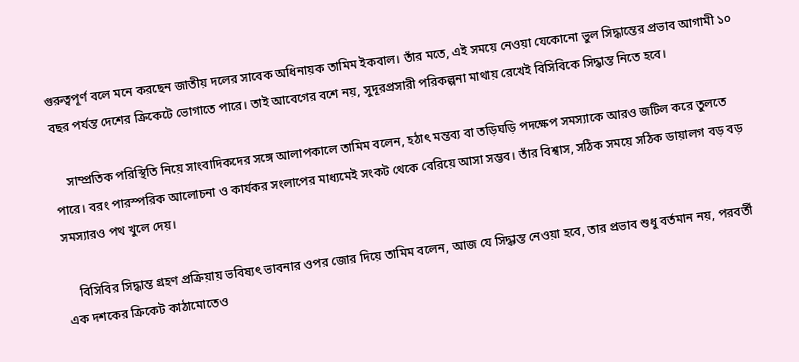গুরুত্বপূর্ণ বলে মনে করছেন জাতীয় দলের সাবেক অধিনায়ক তামিম ইকবাল। তাঁর মতে, এই সময়ে নেওয়া যেকোনো ভুল সিদ্ধান্তের প্রভাব আগামী ১০ বছর পর্যন্ত দেশের ক্রিকেটে ভোগাতে পারে। তাই আবেগের বশে নয়, সুদূরপ্রসারী পরিকল্পনা মাথায় রেখেই বিসিবিকে সিদ্ধান্ত নিতে হবে।

    সাম্প্রতিক পরিস্থিতি নিয়ে সাংবাদিকদের সঙ্গে আলাপকালে তামিম বলেন, হঠাৎ মন্তব্য বা তড়িঘড়ি পদক্ষেপ সমস্যাকে আরও জটিল করে তুলতে পারে। বরং পারস্পরিক আলোচনা ও কার্যকর সংলাপের মাধ্যমেই সংকট থেকে বেরিয়ে আসা সম্ভব। তাঁর বিশ্বাস, সঠিক সময়ে সঠিক ডায়ালগ বড় বড় সমস্যারও পথ খুলে দেয়।

    বিসিবির সিদ্ধান্ত গ্রহণ প্রক্রিয়ায় ভবিষ্যৎ ভাবনার ওপর জোর দিয়ে তামিম বলেন, আজ যে সিদ্ধান্ত নেওয়া হবে, তার প্রভাব শুধু বর্তমান নয়, পরবর্তী এক দশকের ক্রিকেট কাঠামোতেও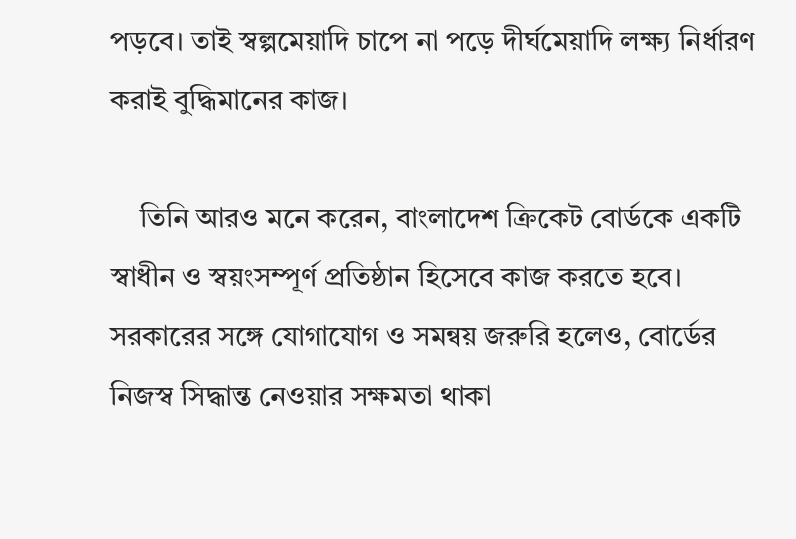পড়বে। তাই স্বল্পমেয়াদি চাপে না পড়ে দীর্ঘমেয়াদি লক্ষ্য নির্ধারণ করাই বুদ্ধিমানের কাজ।

    তিনি আরও মনে করেন, বাংলাদেশ ক্রিকেট বোর্ডকে একটি স্বাধীন ও স্বয়ংসম্পূর্ণ প্রতিষ্ঠান হিসেবে কাজ করতে হবে। সরকারের সঙ্গে যোগাযোগ ও সমন্বয় জরুরি হলেও, বোর্ডের নিজস্ব সিদ্ধান্ত নেওয়ার সক্ষমতা থাকা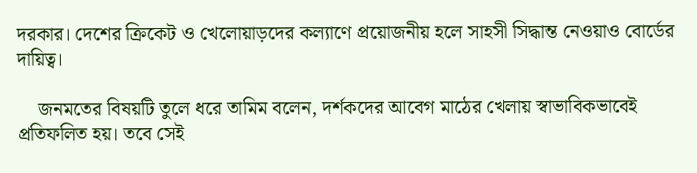দরকার। দেশের ক্রিকেট ও খেলোয়াড়দের কল্যাণে প্রয়োজনীয় হলে সাহসী সিদ্ধান্ত নেওয়াও বোর্ডের দায়িত্ব।

    জনমতের বিষয়টি তুলে ধরে তামিম বলেন, দর্শকদের আবেগ মাঠের খেলায় স্বাভাবিকভাবেই প্রতিফলিত হয়। তবে সেই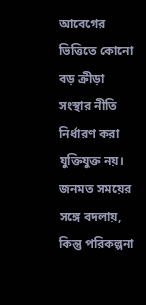আবেগের ভিত্তিতে কোনো বড় ক্রীড়া সংস্থার নীতি নির্ধারণ করা যুক্তিযুক্ত নয়। জনমত সময়ের সঙ্গে বদলায়, কিন্তু পরিকল্পনা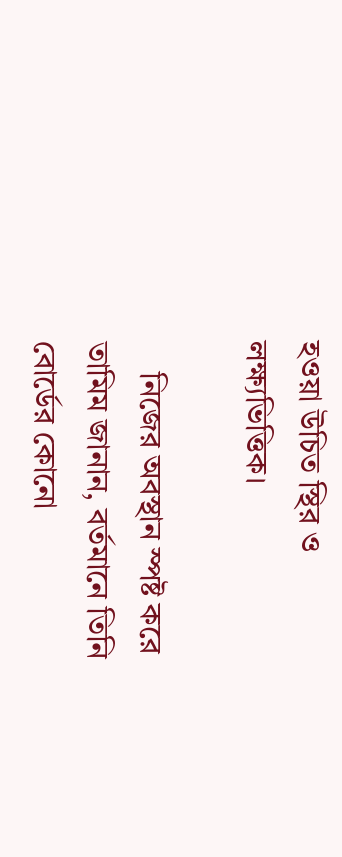হওয়া উচিত স্থির ও লক্ষ্যভিত্তিক।

    নিজের অবস্থান স্পষ্ট করে তামিম জানান, বর্তমানে তিনি বোর্ডের কোনো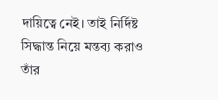দায়িত্বে নেই। তাই নির্দিষ্ট সিদ্ধান্ত নিয়ে মন্তব্য করাও তাঁর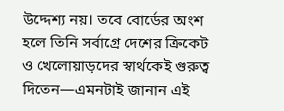উদ্দেশ্য নয়। তবে বোর্ডের অংশ হলে তিনি সর্বাগ্রে দেশের ক্রিকেট ও খেলোয়াড়দের স্বার্থকেই গুরুত্ব দিতেন—এমনটাই জানান এই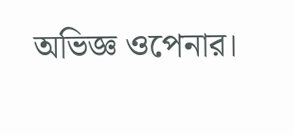অভিজ্ঞ ওপেনার।